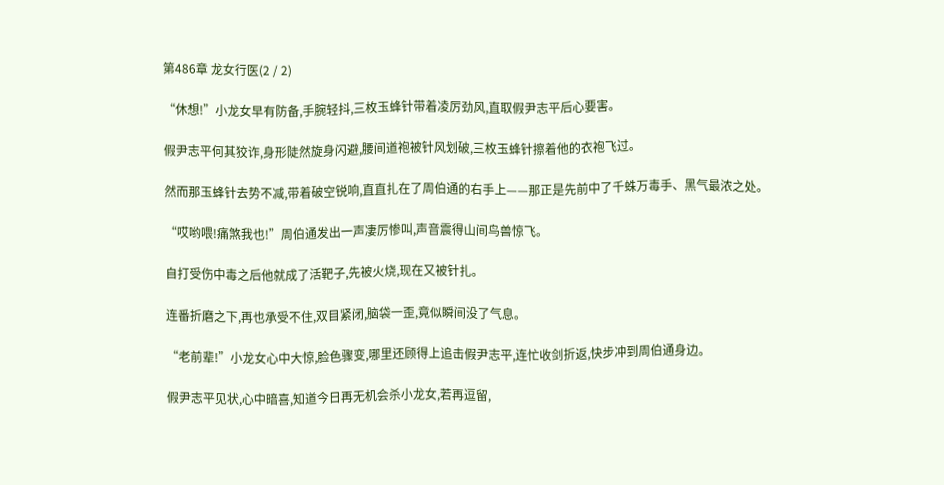第486章 龙女行医(2 / 2)

“休想!”小龙女早有防备,手腕轻抖,三枚玉蜂针带着凌厉劲风,直取假尹志平后心要害。

假尹志平何其狡诈,身形陡然旋身闪避,腰间道袍被针风划破,三枚玉蜂针擦着他的衣袍飞过。

然而那玉蜂针去势不减,带着破空锐响,直直扎在了周伯通的右手上——那正是先前中了千蛛万毒手、黑气最浓之处。

“哎哟喂!痛煞我也!”周伯通发出一声凄厉惨叫,声音震得山间鸟兽惊飞。

自打受伤中毒之后他就成了活靶子,先被火烧,现在又被针扎。

连番折磨之下,再也承受不住,双目紧闭,脑袋一歪,竟似瞬间没了气息。

“老前辈!”小龙女心中大惊,脸色骤变,哪里还顾得上追击假尹志平,连忙收剑折返,快步冲到周伯通身边。

假尹志平见状,心中暗喜,知道今日再无机会杀小龙女,若再逗留,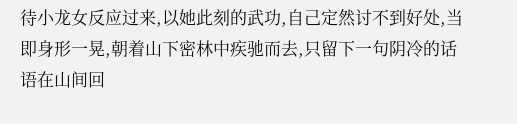待小龙女反应过来,以她此刻的武功,自己定然讨不到好处,当即身形一晃,朝着山下密林中疾驰而去,只留下一句阴冷的话语在山间回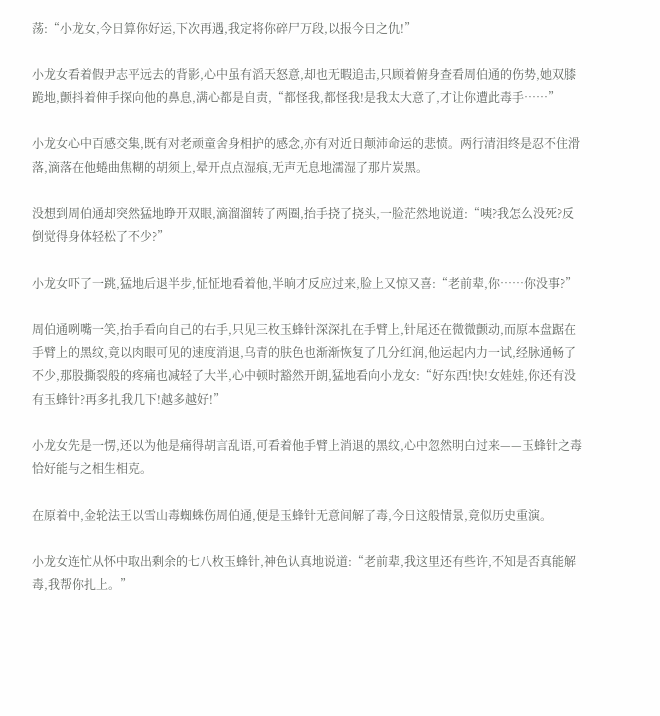荡:“小龙女,今日算你好运,下次再遇,我定将你碎尸万段,以报今日之仇!”

小龙女看着假尹志平远去的背影,心中虽有滔天怒意,却也无暇追击,只顾着俯身查看周伯通的伤势,她双膝跪地,颤抖着伸手探向他的鼻息,满心都是自责,“都怪我,都怪我!是我太大意了,才让你遭此毒手……”

小龙女心中百感交集,既有对老顽童舍身相护的感念,亦有对近日颠沛命运的悲愤。两行清泪终是忍不住滑落,滴落在他蜷曲焦糊的胡须上,晕开点点湿痕,无声无息地濡湿了那片炭黑。

没想到周伯通却突然猛地睁开双眼,滴溜溜转了两圈,抬手挠了挠头,一脸茫然地说道:“咦?我怎么没死?反倒觉得身体轻松了不少?”

小龙女吓了一跳,猛地后退半步,怔怔地看着他,半晌才反应过来,脸上又惊又喜:“老前辈,你……你没事?”

周伯通咧嘴一笑,抬手看向自己的右手,只见三枚玉蜂针深深扎在手臂上,针尾还在微微颤动,而原本盘踞在手臂上的黑纹,竟以肉眼可见的速度消退,乌青的肤色也渐渐恢复了几分红润,他运起内力一试,经脉通畅了不少,那股撕裂般的疼痛也减轻了大半,心中顿时豁然开朗,猛地看向小龙女:“好东西!快!女娃娃,你还有没有玉蜂针?再多扎我几下!越多越好!”

小龙女先是一愣,还以为他是痛得胡言乱语,可看着他手臂上消退的黑纹,心中忽然明白过来——玉蜂针之毒恰好能与之相生相克。

在原着中,金轮法王以雪山毒蜘蛛伤周伯通,便是玉蜂针无意间解了毒,今日这般情景,竟似历史重演。

小龙女连忙从怀中取出剩余的七八枚玉蜂针,神色认真地说道:“老前辈,我这里还有些许,不知是否真能解毒,我帮你扎上。”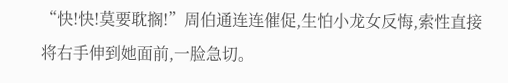“快!快!莫要耽搁!”周伯通连连催促,生怕小龙女反悔,索性直接将右手伸到她面前,一脸急切。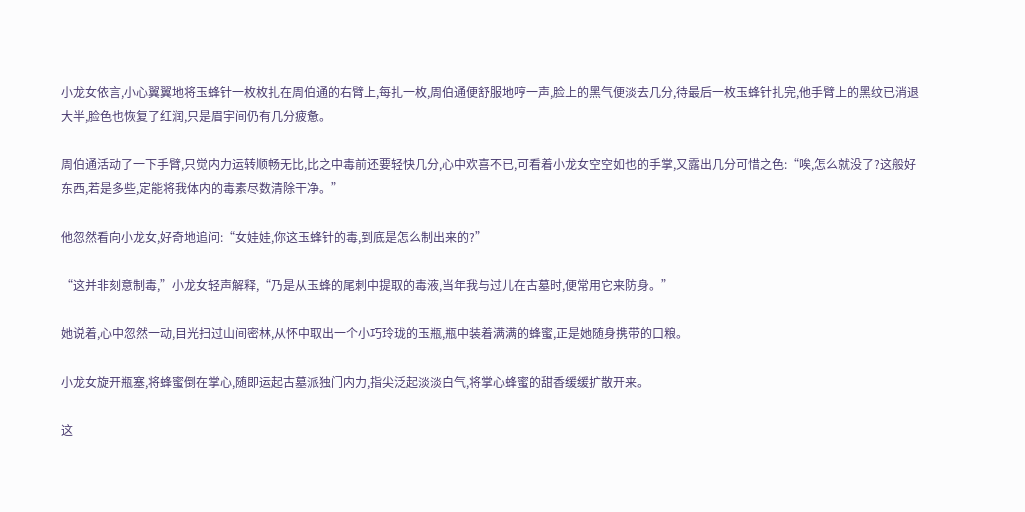小龙女依言,小心翼翼地将玉蜂针一枚枚扎在周伯通的右臂上,每扎一枚,周伯通便舒服地哼一声,脸上的黑气便淡去几分,待最后一枚玉蜂针扎完,他手臂上的黑纹已消退大半,脸色也恢复了红润,只是眉宇间仍有几分疲惫。

周伯通活动了一下手臂,只觉内力运转顺畅无比,比之中毒前还要轻快几分,心中欢喜不已,可看着小龙女空空如也的手掌,又露出几分可惜之色:“唉,怎么就没了?这般好东西,若是多些,定能将我体内的毒素尽数清除干净。”

他忽然看向小龙女,好奇地追问:“女娃娃,你这玉蜂针的毒,到底是怎么制出来的?”

“这并非刻意制毒,”小龙女轻声解释,“乃是从玉蜂的尾刺中提取的毒液,当年我与过儿在古墓时,便常用它来防身。”

她说着,心中忽然一动,目光扫过山间密林,从怀中取出一个小巧玲珑的玉瓶,瓶中装着满满的蜂蜜,正是她随身携带的口粮。

小龙女旋开瓶塞,将蜂蜜倒在掌心,随即运起古墓派独门内力,指尖泛起淡淡白气,将掌心蜂蜜的甜香缓缓扩散开来。

这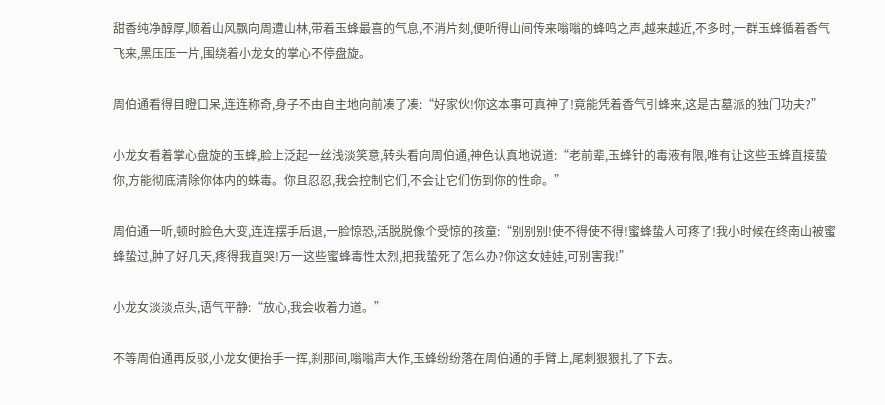甜香纯净醇厚,顺着山风飘向周遭山林,带着玉蜂最喜的气息,不消片刻,便听得山间传来嗡嗡的蜂鸣之声,越来越近,不多时,一群玉蜂循着香气飞来,黑压压一片,围绕着小龙女的掌心不停盘旋。

周伯通看得目瞪口呆,连连称奇,身子不由自主地向前凑了凑:“好家伙!你这本事可真神了!竟能凭着香气引蜂来,这是古墓派的独门功夫?”

小龙女看着掌心盘旋的玉蜂,脸上泛起一丝浅淡笑意,转头看向周伯通,神色认真地说道:“老前辈,玉蜂针的毒液有限,唯有让这些玉蜂直接蛰你,方能彻底清除你体内的蛛毒。你且忍忍,我会控制它们,不会让它们伤到你的性命。”

周伯通一听,顿时脸色大变,连连摆手后退,一脸惊恐,活脱脱像个受惊的孩童:“别别别!使不得使不得!蜜蜂蛰人可疼了!我小时候在终南山被蜜蜂蛰过,肿了好几天,疼得我直哭!万一这些蜜蜂毒性太烈,把我蛰死了怎么办?你这女娃娃,可别害我!”

小龙女淡淡点头,语气平静:“放心,我会收着力道。”

不等周伯通再反驳,小龙女便抬手一挥,刹那间,嗡嗡声大作,玉蜂纷纷落在周伯通的手臂上,尾刺狠狠扎了下去。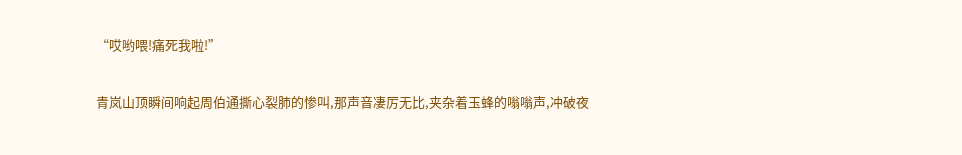“哎哟喂!痛死我啦!”

青岚山顶瞬间响起周伯通撕心裂肺的惨叫,那声音凄厉无比,夹杂着玉蜂的嗡嗡声,冲破夜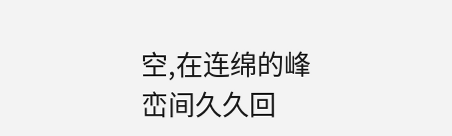空,在连绵的峰峦间久久回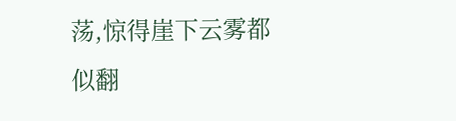荡,惊得崖下云雾都似翻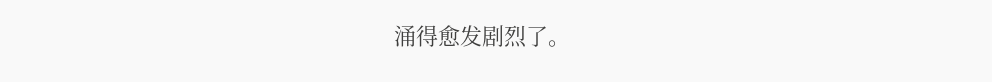涌得愈发剧烈了。